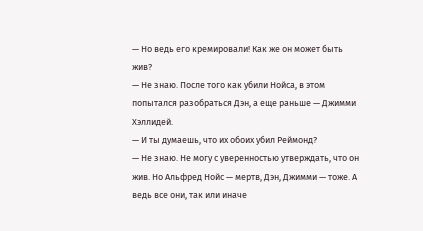— Но ведь его кремировали! Как же он может быть жив?
— Не знаю. После того как убили Нойса, в этом попытался разобраться Дэн, а еще раньше — Джимми Хэллидей.
— И ты думаешь, что их обоих убил Реймонд?
— Не знаю. Не могу с уверенностью утверждать, что он жив. Но Альфред Нойс — мертв, Дэн, Джимми — тоже. А ведь все они, так или иначе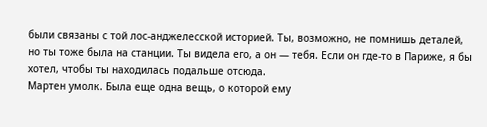были связаны с той лос-анджелесской историей. Ты, возможно, не помнишь деталей, но ты тоже была на станции. Ты видела его, а он — тебя. Если он где-то в Париже, я бы хотел, чтобы ты находилась подальше отсюда.
Мартен умолк. Была еще одна вещь, о которой ему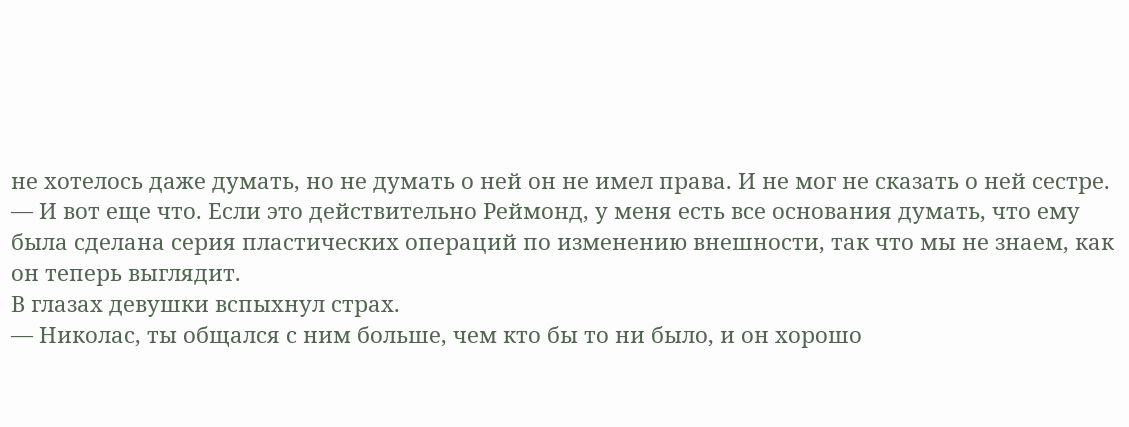не хотелось даже думать, но не думать о ней он не имел права. И не мог не сказать о ней сестре.
— И вот еще что. Если это действительно Реймонд, у меня есть все основания думать, что ему была сделана серия пластических операций по изменению внешности, так что мы не знаем, как он теперь выглядит.
В глазах девушки вспыхнул страх.
— Николас, ты общался с ним больше, чем кто бы то ни было, и он хорошо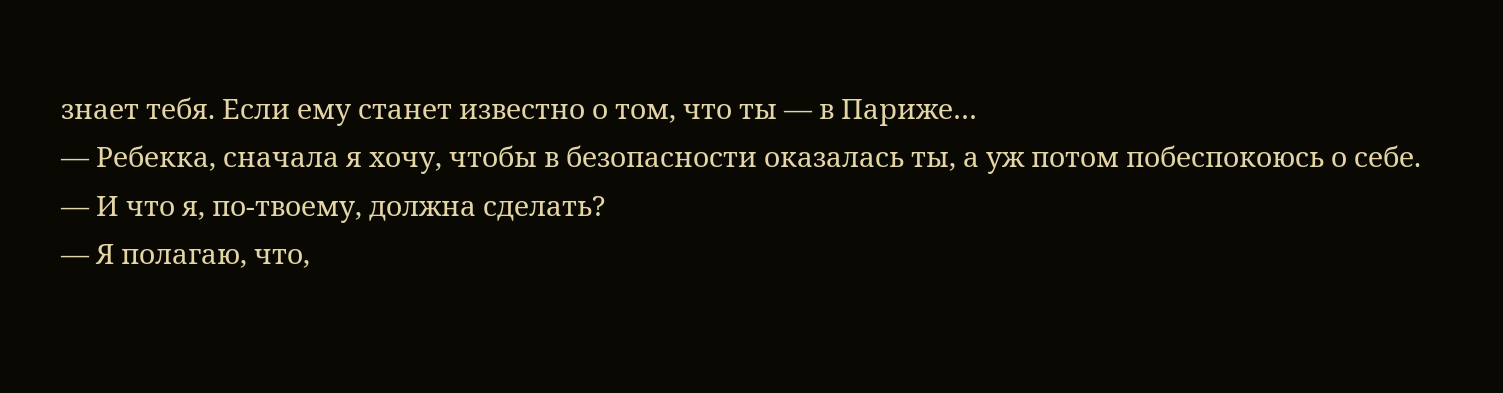знает тебя. Если ему станет известно о том, что ты — в Париже…
— Ребекка, сначала я хочу, чтобы в безопасности оказалась ты, а уж потом побеспокоюсь о себе.
— И что я, по-твоему, должна сделать?
— Я полагаю, что,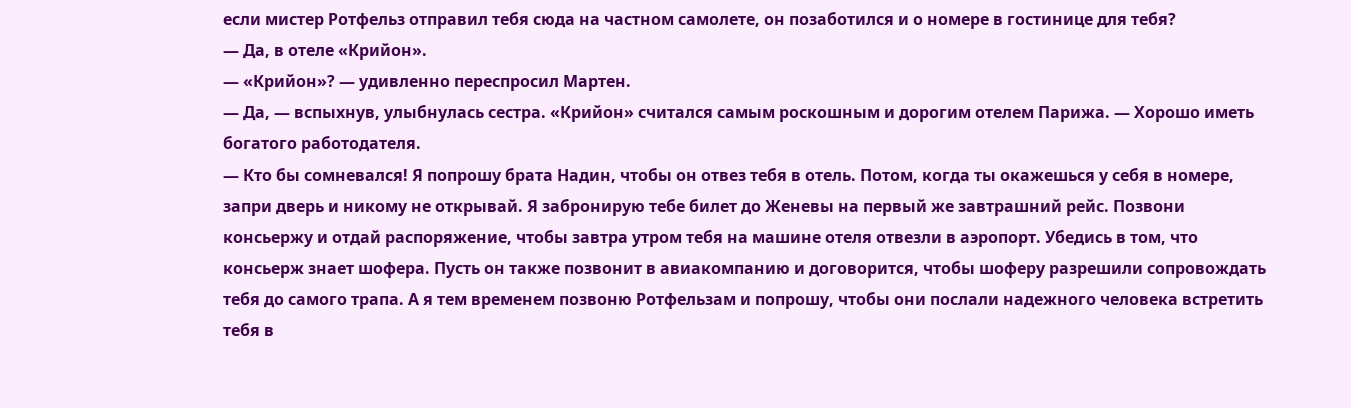если мистер Ротфельз отправил тебя сюда на частном самолете, он позаботился и о номере в гостинице для тебя?
— Да, в отеле «Крийон».
— «Крийон»? — удивленно переспросил Мартен.
— Да, — вспыхнув, улыбнулась сестра. «Крийон» считался самым роскошным и дорогим отелем Парижа. — Хорошо иметь богатого работодателя.
— Кто бы сомневался! Я попрошу брата Надин, чтобы он отвез тебя в отель. Потом, когда ты окажешься у себя в номере, запри дверь и никому не открывай. Я забронирую тебе билет до Женевы на первый же завтрашний рейс. Позвони консьержу и отдай распоряжение, чтобы завтра утром тебя на машине отеля отвезли в аэропорт. Убедись в том, что консьерж знает шофера. Пусть он также позвонит в авиакомпанию и договорится, чтобы шоферу разрешили сопровождать тебя до самого трапа. А я тем временем позвоню Ротфельзам и попрошу, чтобы они послали надежного человека встретить тебя в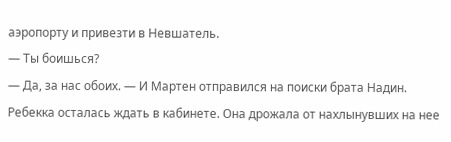аэропорту и привезти в Невшатель.
— Ты боишься?
— Да, за нас обоих. — И Мартен отправился на поиски брата Надин.
Ребекка осталась ждать в кабинете. Она дрожала от нахлынувших на нее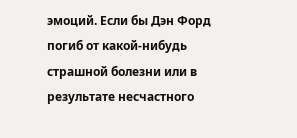эмоций. Если бы Дэн Форд погиб от какой-нибудь страшной болезни или в результате несчастного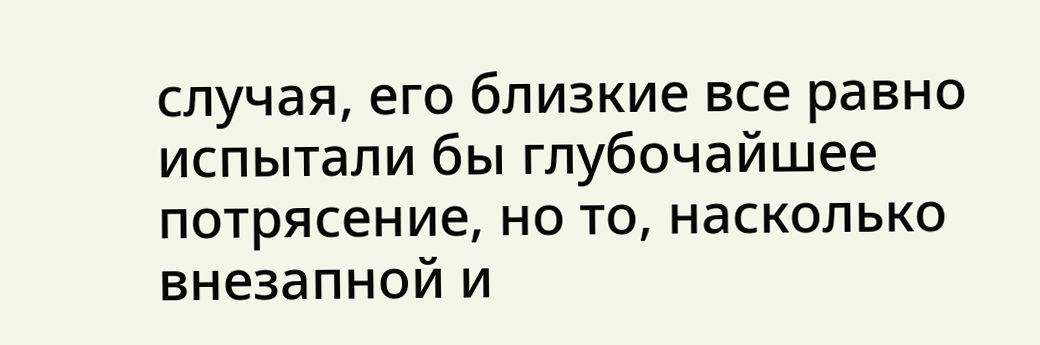случая, его близкие все равно испытали бы глубочайшее потрясение, но то, насколько внезапной и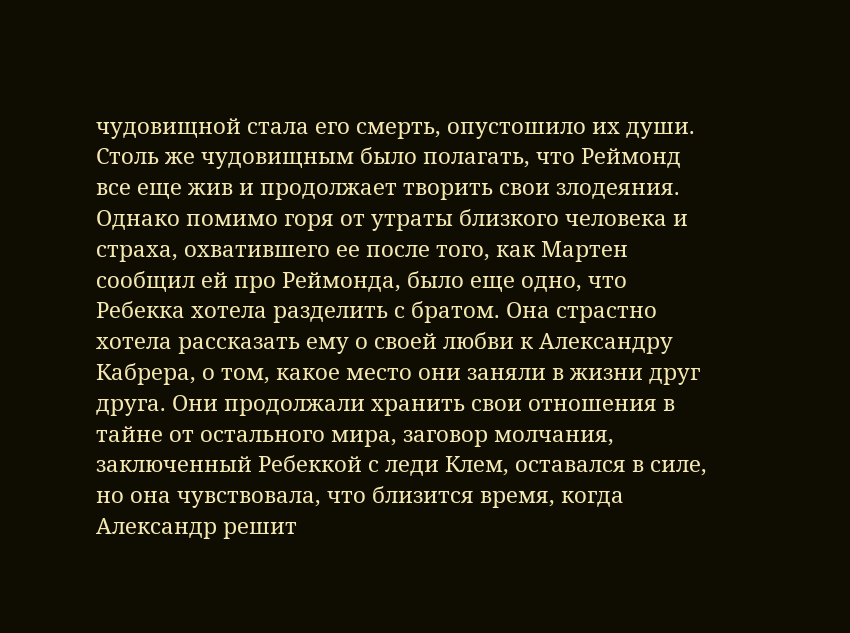чудовищной стала его смерть, опустошило их души. Столь же чудовищным было полагать, что Реймонд все еще жив и продолжает творить свои злодеяния.
Однако помимо горя от утраты близкого человека и страха, охватившего ее после того, как Мартен сообщил ей про Реймонда, было еще одно, что Ребекка хотела разделить с братом. Она страстно хотела рассказать ему о своей любви к Александру Кабрера, о том, какое место они заняли в жизни друг друга. Они продолжали хранить свои отношения в тайне от остального мира, заговор молчания, заключенный Ребеккой с леди Клем, оставался в силе, но она чувствовала, что близится время, когда Александр решит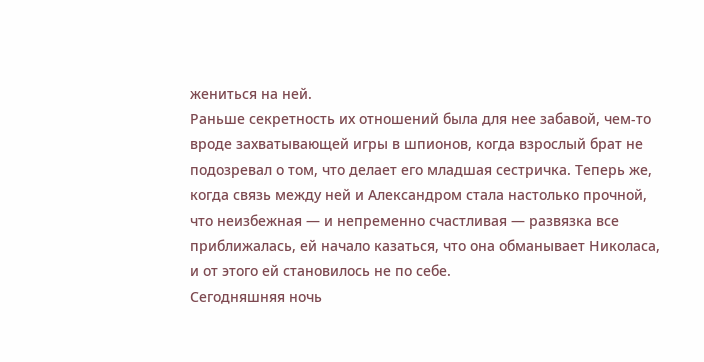жениться на ней.
Раньше секретность их отношений была для нее забавой, чем-то вроде захватывающей игры в шпионов, когда взрослый брат не подозревал о том, что делает его младшая сестричка. Теперь же, когда связь между ней и Александром стала настолько прочной, что неизбежная — и непременно счастливая — развязка все приближалась, ей начало казаться, что она обманывает Николаса, и от этого ей становилось не по себе.
Сегодняшняя ночь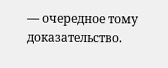— очередное тому доказательство.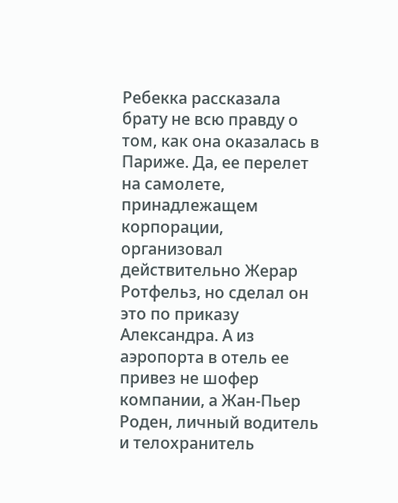Ребекка рассказала брату не всю правду о том, как она оказалась в Париже. Да, ее перелет на самолете, принадлежащем корпорации, организовал действительно Жерар Ротфельз, но сделал он это по приказу Александра. А из аэропорта в отель ее привез не шофер компании, а Жан-Пьер Роден, личный водитель и телохранитель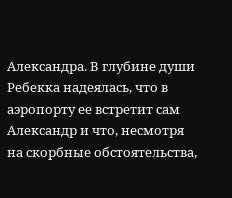Александра. В глубине души Ребекка надеялась, что в аэропорту ее встретит сам Александр и что, несмотря на скорбные обстоятельства,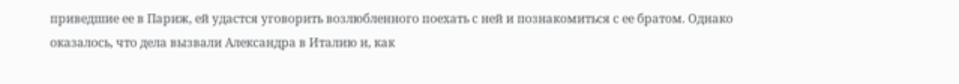приведшие ее в Париж, ей удастся уговорить возлюбленного поехать с ней и познакомиться с ее братом. Однако оказалось, что дела вызвали Александра в Италию и, как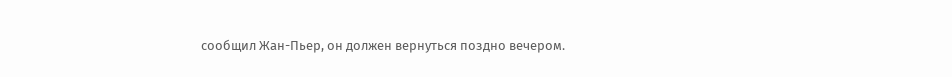сообщил Жан-Пьер, он должен вернуться поздно вечером.